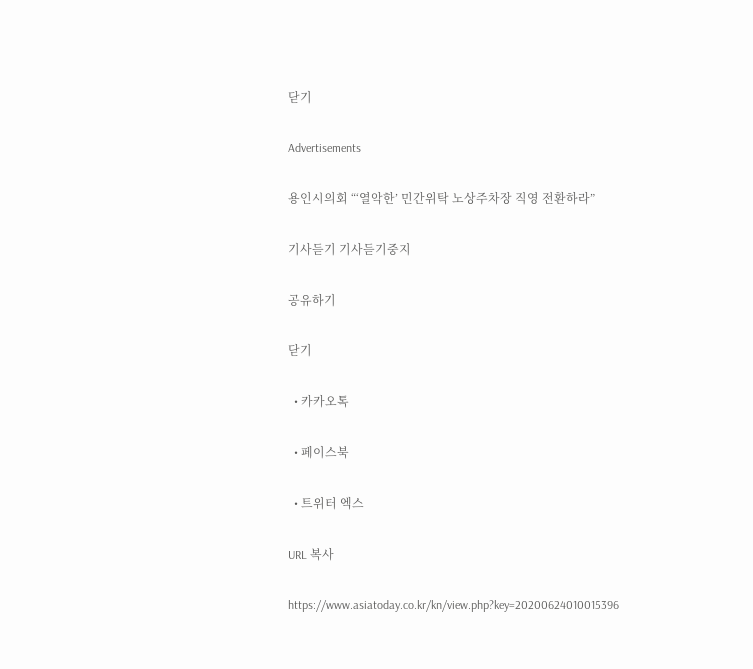닫기

Advertisements

용인시의회 “‘열악한’ 민간위탁 노상주차장 직영 전환하라”

기사듣기 기사듣기중지

공유하기

닫기

  • 카카오톡

  • 페이스북

  • 트위터 엑스

URL 복사

https://www.asiatoday.co.kr/kn/view.php?key=20200624010015396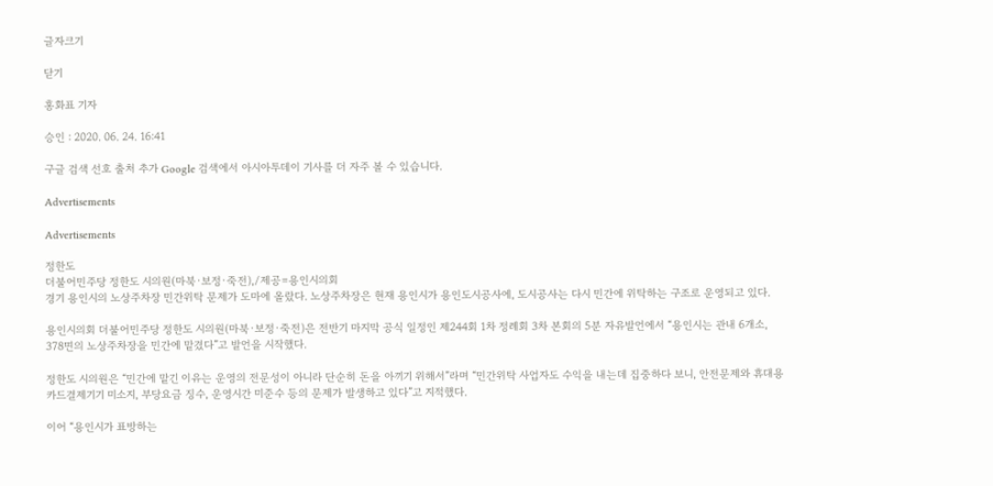글자크기

닫기

홍화표 기자

승인 : 2020. 06. 24. 16:41

구글 검색 선호 출처 추가 Google 검색에서 아시아투데이 기사를 더 자주 볼 수 있습니다.

Advertisements

Advertisements

정한도
더불어민주당 정한도 시의원(마북·보정·죽전),/제공=용인시의회
경기 용인시의 노상주차장 민간위탁 문제가 도마에 올랐다. 노상주차장은 현재 용인시가 용인도시공사에, 도시공사는 다시 민간에 위탁하는 구조로 운영되고 있다.

용인시의회 더불어민주당 정한도 시의원(마북·보정·죽전)은 전반기 마지막 공식 일정인 제244회 1차 정례회 3차 본회의 5분 자유발언에서 “용인시는 관내 6개소, 378면의 노상주차장을 민간에 맡겼다”고 발언을 시작했다.

정한도 시의원은 “민간에 맡긴 이유는 운영의 전문성이 아니라 단순히 돈을 아끼기 위해서”라며 “민간위탁 사업자도 수익을 내는데 집중하다 보니, 안전문제와 휴대용카드결제기기 미소지, 부당요금 징수, 운영시간 미준수 등의 문제가 발생하고 있다”고 지적했다.

이어 “용인시가 표방하는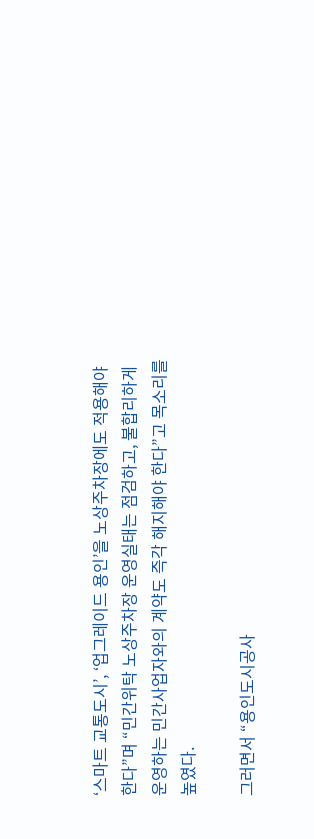‘스마트 교통도시’, ‘업그레이드 용인’을 노상주차장에도 적용해야 한다”며 “민간위탁 노상주차장 운영실태는 점검하고, 불합리하게 운영하는 민간사업자와의 계약도 즉각 해지해야 한다”고 목소리를 높였다.

그러면서 “용인도시공사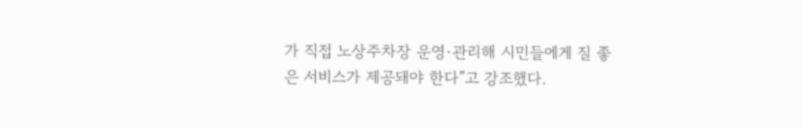가 직접 노상주차장 운영·관리해 시민들에게 질 좋은 서비스가 제공돼야 한다”고 강조했다.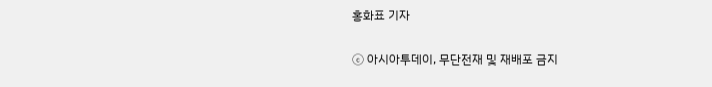홍화표 기자

ⓒ 아시아투데이, 무단전재 및 재배포 금지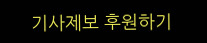기사제보 후원하기